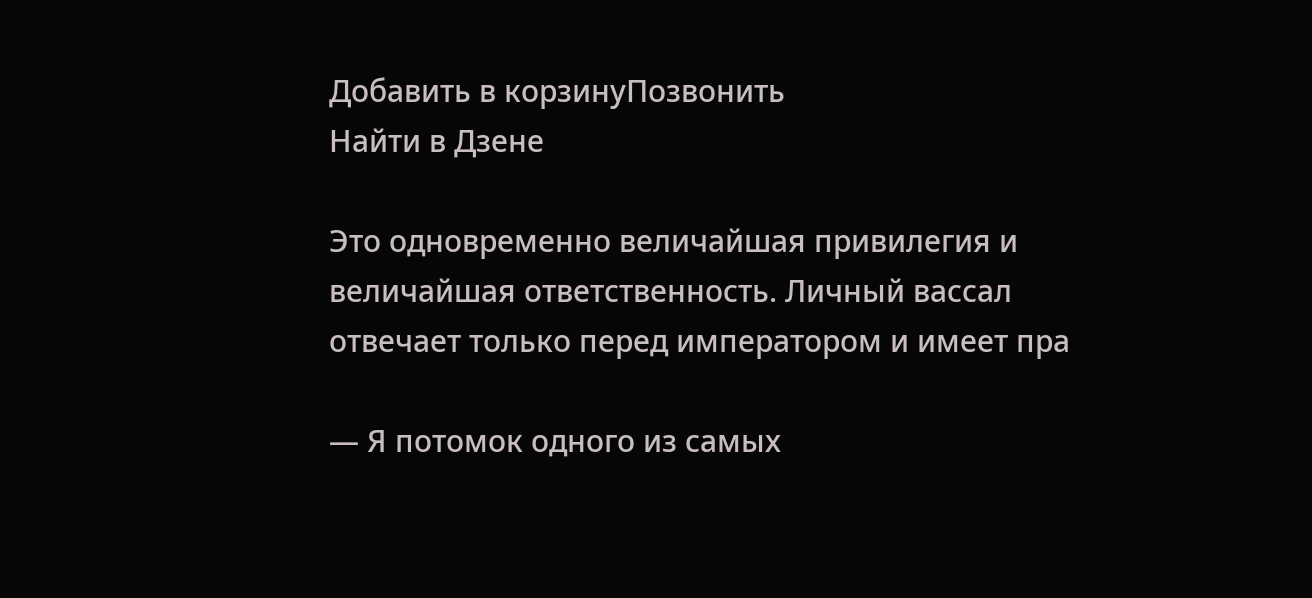Добавить в корзинуПозвонить
Найти в Дзене

Это одновременно величайшая привилегия и величайшая ответственность. Личный вассал отвечает только перед императором и имеет пра

— Я потомок одного из самых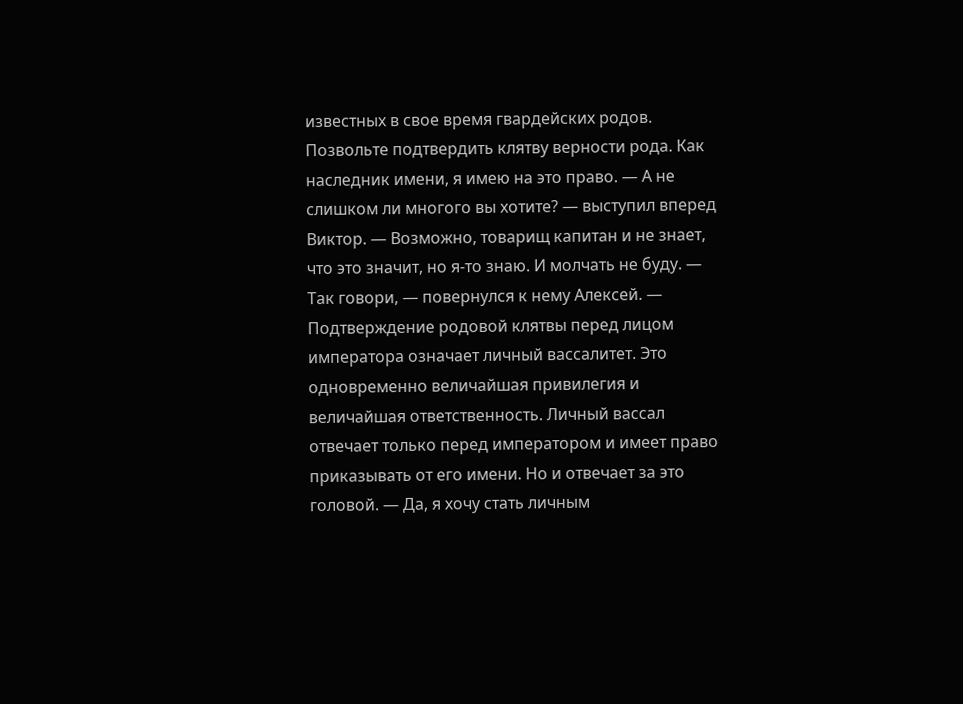известных в свое время гвардейских родов. Позвольте подтвердить клятву верности рода. Как наследник имени, я имею на это право. — А не слишком ли многого вы хотите? — выступил вперед Виктор. — Возможно, товарищ капитан и не знает, что это значит, но я-то знаю. И молчать не буду. — Так говори, — повернулся к нему Алексей. — Подтверждение родовой клятвы перед лицом императора означает личный вассалитет. Это одновременно величайшая привилегия и величайшая ответственность. Личный вассал отвечает только перед императором и имеет право приказывать от его имени. Но и отвечает за это головой. — Да, я хочу стать личным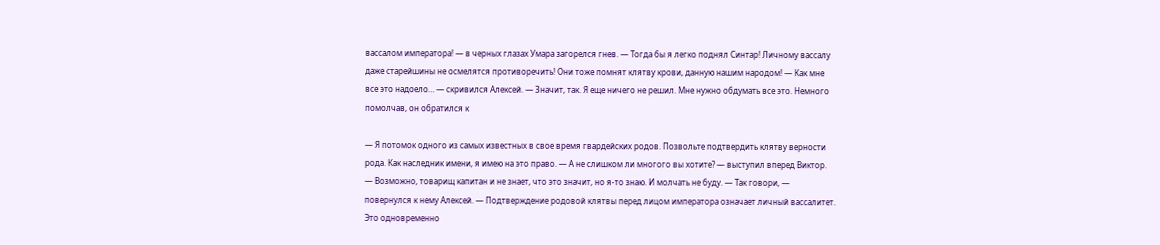вассалом императора! — в черных глазах Умара загорелся гнев. — Тогда бы я легко поднял Синтар! Личному вассалу даже старейшины не осмелятся противоречить! Они тоже помнят клятву крови, данную нашим народом! — Как мне все это надоело… — скривился Алексей. — Значит, так. Я еще ничего не решил. Мне нужно обдумать все это. Немного помолчав, он обратился к

— Я потомок одного из самых известных в свое время гвардейских родов. Позвольте подтвердить клятву верности рода. Как наследник имени, я имею на это право. — А не слишком ли многого вы хотите? — выступил вперед Виктор. — Возможно, товарищ капитан и не знает, что это значит, но я-то знаю. И молчать не буду. — Так говори, — повернулся к нему Алексей. — Подтверждение родовой клятвы перед лицом императора означает личный вассалитет. Это одновременно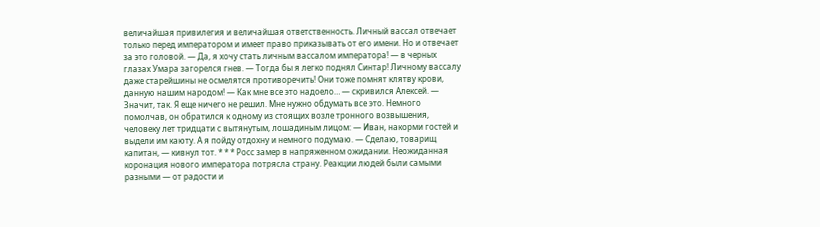величайшая привилегия и величайшая ответственность. Личный вассал отвечает только перед императором и имеет право приказывать от его имени. Но и отвечает за это головой. — Да, я хочу стать личным вассалом императора! — в черных глазах Умара загорелся гнев. — Тогда бы я легко поднял Синтар! Личному вассалу даже старейшины не осмелятся противоречить! Они тоже помнят клятву крови, данную нашим народом! — Как мне все это надоело… — скривился Алексей. — Значит, так. Я еще ничего не решил. Мне нужно обдумать все это. Немного помолчав, он обратился к одному из стоящих возле тронного возвышения, человеку лет тридцати с вытянутым, лошадиным лицом: — Иван, накорми гостей и выдели им каюту. А я пойду отдохну и немного подумаю. — Сделаю, товарищ капитан, — кивнул тот. * * * Росс замер в напряженном ожидании. Неожиданная коронация нового императора потрясла страну. Реакции людей были самыми разными — от радости и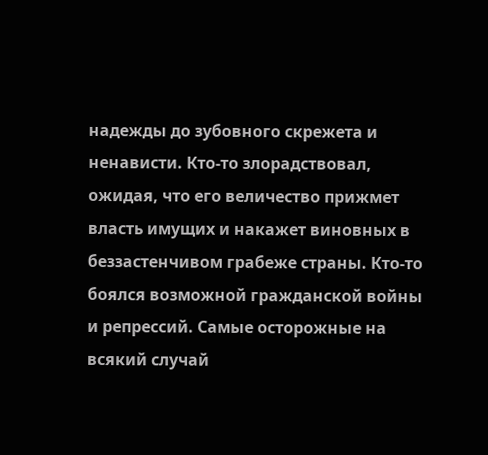надежды до зубовного скрежета и ненависти. Кто-то злорадствовал, ожидая, что его величество прижмет власть имущих и накажет виновных в беззастенчивом грабеже страны. Кто-то боялся возможной гражданской войны и репрессий. Самые осторожные на всякий случай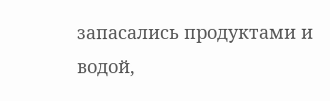запасались продуктами и водой,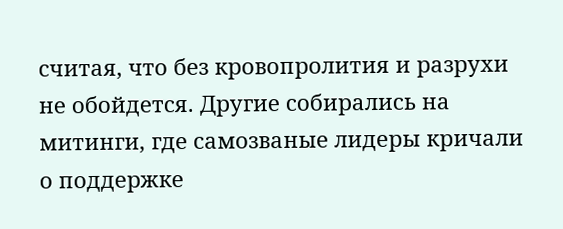считая, что без кровопролития и разрухи не обойдется. Другие собирались на митинги, где самозваные лидеры кричали о поддержке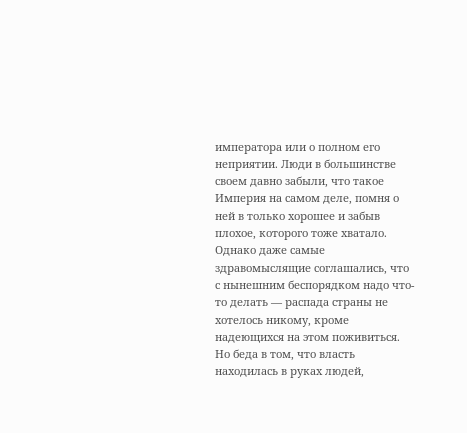императора или о полном его неприятии. Люди в большинстве своем давно забыли, что такое Империя на самом деле, помня о ней в только хорошее и забыв плохое, которого тоже хватало. Однако даже самые здравомыслящие соглашались, что с нынешним беспорядком надо что-то делать — распада страны не хотелось никому, кроме надеющихся на этом поживиться. Но беда в том, что власть находилась в руках людей,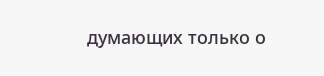думающих только о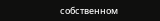собственном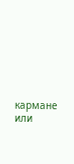кармане или